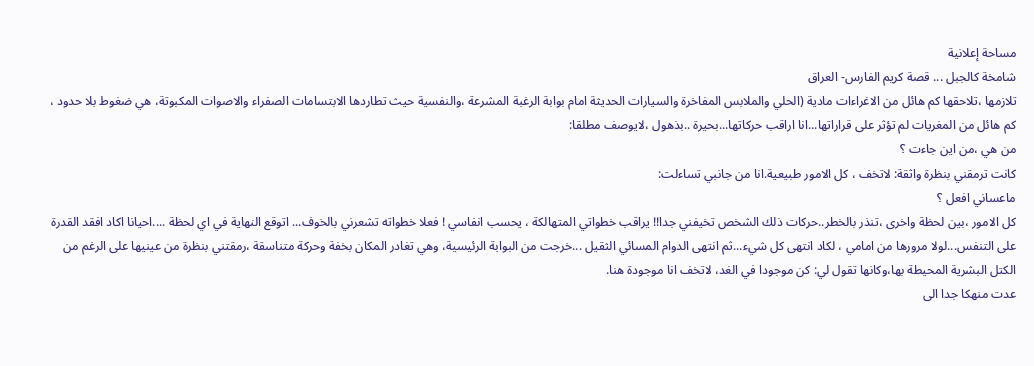مساحة إعلانية
شامخة كالجبل ... قصة كريم الفارس- العراق
تلازمها ،تلاحقها كم هائل من الاغراءات مادية (الحلي والملابس المفاخرة والسيارات الحديثة امام بوابة الرغبة المشرعة ،والنفسية حيث تطاردها الابتسامات الصفراء والاصوات المكبوتة، هي ضغوط بلا حدود ، كم هائل من المغريات لم تؤثر على قراراتها...انا اراقب حركاتها...بحيرة ..بذهول ،لايوصف مطلقا:
من هي ،من اين جاءت ؟
كانت ترمقني بنظرة واثقة: لاتخف ، كل الامور طبيعية.انا من جانبي تساءلت:
ماعساني افعل ؟
كل الامور ،بين لحظة واخرى ،تنذر بالخطر..حركات ذلك الشخص تخيفني جدا!! يراقب خطواتي المتهالكة ، يحسب انفاسي ! فعلا خطواته تشعرني بالخوف... اتوقع النهاية في اي لحظة ....احيانا اكاد افقد القدرة على التنفس...لولا مرورها من امامي ، لكاد انتهى كل شيء...ثم انتهى الدوام المسائي الثقيل ...خرجت من البوابة الرئيسية، وهي تغادر المكان بخفة وحركة متناسقة ،رمقتني بنظرة من عينيها على الرغم من الكتل البشرية المحيطة بها،وكانها تقول لي: كن موجودا في الغد، لاتخف انا موجودة هنا.
عدت منهكا جدا الى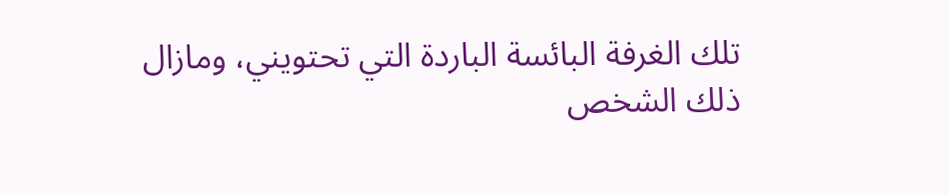تلك الغرفة البائسة الباردة التي تحتويني، ومازال ذلك الشخص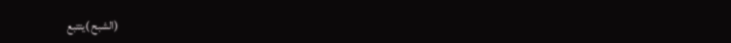(الشبح )يتتبع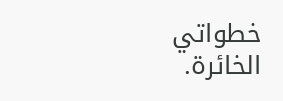خطواتي الخائرة.